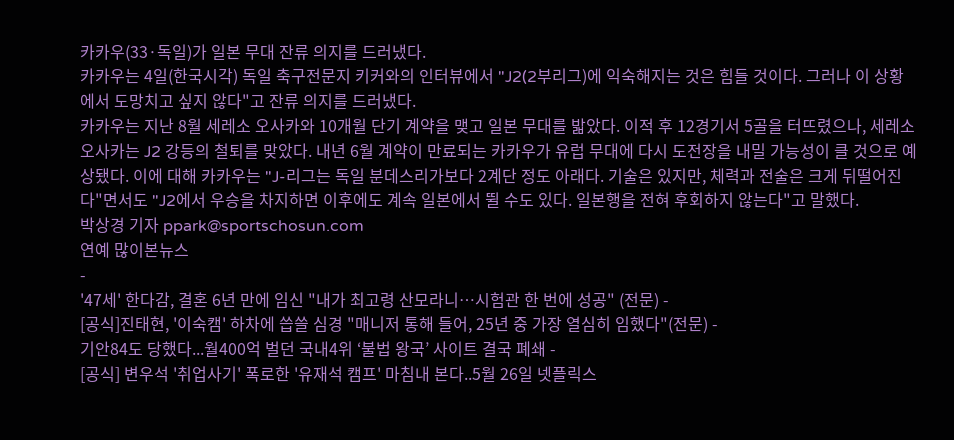카카우(33·독일)가 일본 무대 잔류 의지를 드러냈다.
카카우는 4일(한국시각) 독일 축구전문지 키커와의 인터뷰에서 "J2(2부리그)에 익숙해지는 것은 힘들 것이다. 그러나 이 상황에서 도망치고 싶지 않다"고 잔류 의지를 드러냈다.
카카우는 지난 8월 세레소 오사카와 10개월 단기 계약을 맺고 일본 무대를 밟았다. 이적 후 12경기서 5골을 터뜨렸으나, 세레소 오사카는 J2 강등의 철퇴를 맞았다. 내년 6월 계약이 만료되는 카카우가 유럽 무대에 다시 도전장을 내밀 가능성이 클 것으로 예상됐다. 이에 대해 카카우는 "J-리그는 독일 분데스리가보다 2계단 정도 아래다. 기술은 있지만, 체력과 전술은 크게 뒤떨어진다"면서도 "J2에서 우승을 차지하면 이후에도 계속 일본에서 뛸 수도 있다. 일본행을 전혀 후회하지 않는다"고 말했다.
박상경 기자 ppark@sportschosun.com
연예 많이본뉴스
-
'47세' 한다감, 결혼 6년 만에 임신 "내가 최고령 산모라니…시험관 한 번에 성공" (전문) -
[공식]진태현, '이숙캠' 하차에 씁쓸 심경 "매니저 통해 들어, 25년 중 가장 열심히 임했다"(전문) -
기안84도 당했다...월400억 벌던 국내4위 ‘불법 왕국’ 사이트 결국 폐쇄 -
[공식] 변우석 '취업사기' 폭로한 '유재석 캠프' 마침내 본다..5월 26일 넷플릭스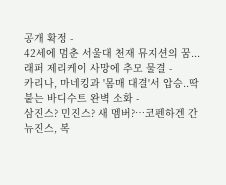공개 확정 -
42세에 멈춘 서울대 천재 뮤지션의 꿈...래퍼 제리케이 사망에 추모 물결 -
카리나, 마네킹과 '몸매 대결'서 압승..딱붙는 바디수트 완벽 소화 -
삼진스? 민진스? 새 멤버?…코펜하겐 간 뉴진스, 복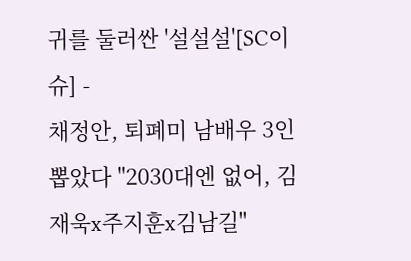귀를 둘러싼 '설설설'[SC이슈] -
채정안, 퇴폐미 남배우 3인 뽑았다 "2030대엔 없어, 김재욱x주지훈x김남길"